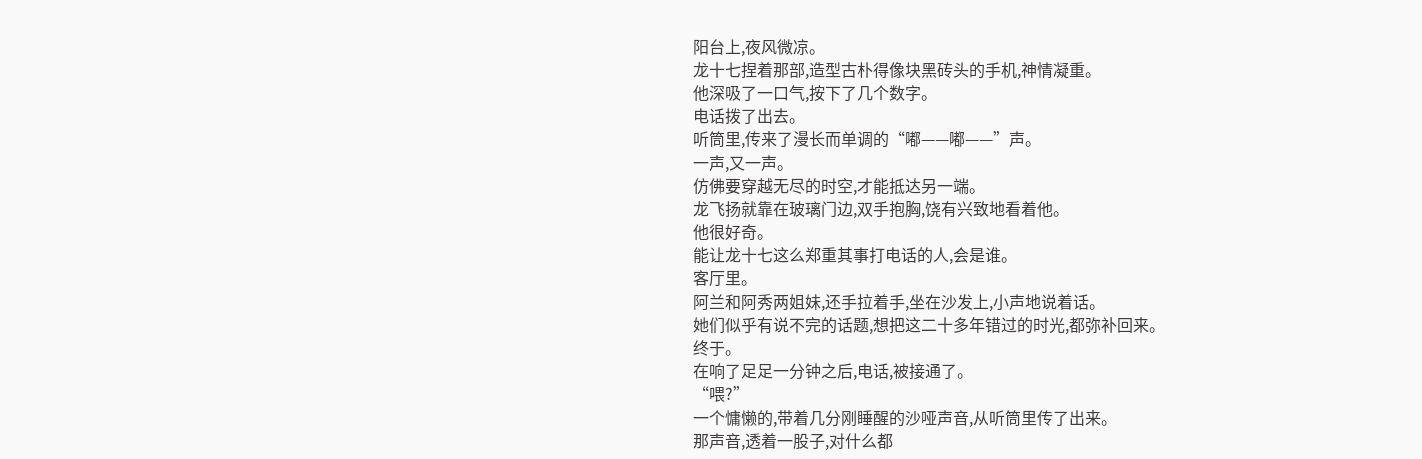阳台上,夜风微凉。
龙十七捏着那部,造型古朴得像块黑砖头的手机,神情凝重。
他深吸了一口气,按下了几个数字。
电话拨了出去。
听筒里,传来了漫长而单调的“嘟——嘟——”声。
一声,又一声。
仿佛要穿越无尽的时空,才能抵达另一端。
龙飞扬就靠在玻璃门边,双手抱胸,饶有兴致地看着他。
他很好奇。
能让龙十七这么郑重其事打电话的人,会是谁。
客厅里。
阿兰和阿秀两姐妹,还手拉着手,坐在沙发上,小声地说着话。
她们似乎有说不完的话题,想把这二十多年错过的时光,都弥补回来。
终于。
在响了足足一分钟之后,电话,被接通了。
“喂?”
一个慵懒的,带着几分刚睡醒的沙哑声音,从听筒里传了出来。
那声音,透着一股子,对什么都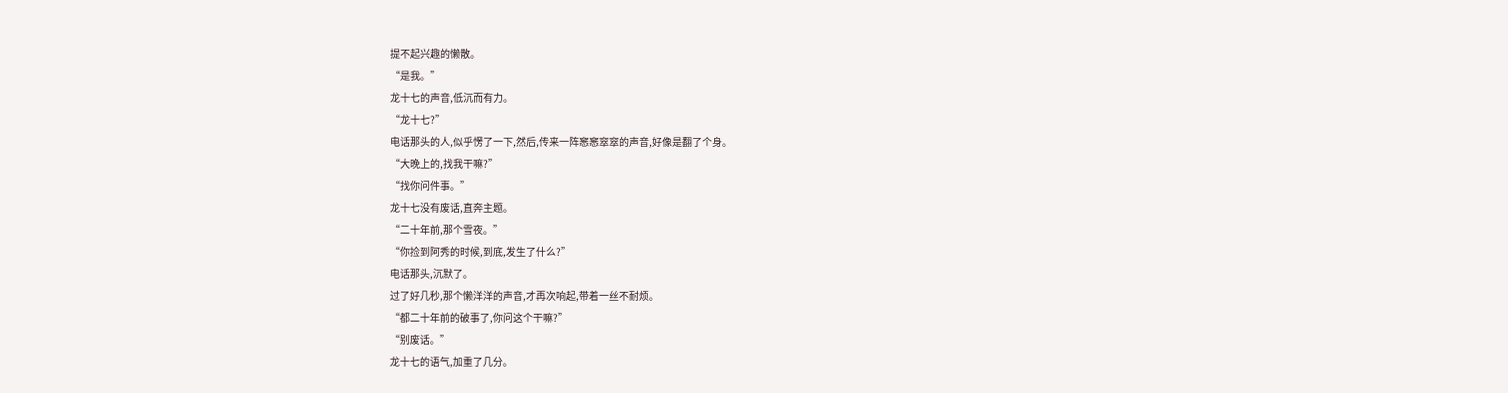提不起兴趣的懒散。
“是我。”
龙十七的声音,低沉而有力。
“龙十七?”
电话那头的人,似乎愣了一下,然后,传来一阵窸窸窣窣的声音,好像是翻了个身。
“大晚上的,找我干嘛?”
“找你问件事。”
龙十七没有废话,直奔主题。
“二十年前,那个雪夜。”
“你捡到阿秀的时候,到底,发生了什么?”
电话那头,沉默了。
过了好几秒,那个懒洋洋的声音,才再次响起,带着一丝不耐烦。
“都二十年前的破事了,你问这个干嘛?”
“别废话。”
龙十七的语气,加重了几分。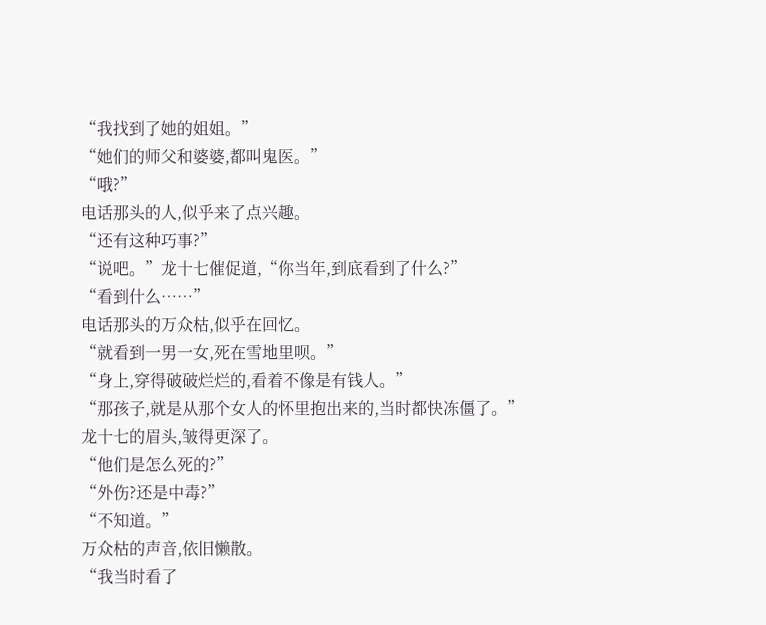“我找到了她的姐姐。”
“她们的师父和婆婆,都叫鬼医。”
“哦?”
电话那头的人,似乎来了点兴趣。
“还有这种巧事?”
“说吧。”龙十七催促道,“你当年,到底看到了什么?”
“看到什么……”
电话那头的万众枯,似乎在回忆。
“就看到一男一女,死在雪地里呗。”
“身上,穿得破破烂烂的,看着不像是有钱人。”
“那孩子,就是从那个女人的怀里抱出来的,当时都快冻僵了。”
龙十七的眉头,皱得更深了。
“他们是怎么死的?”
“外伤?还是中毒?”
“不知道。”
万众枯的声音,依旧懒散。
“我当时看了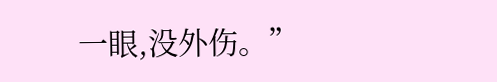一眼,没外伤。”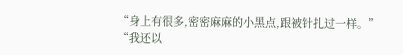“身上有很多,密密麻麻的小黑点,跟被针扎过一样。”
“我还以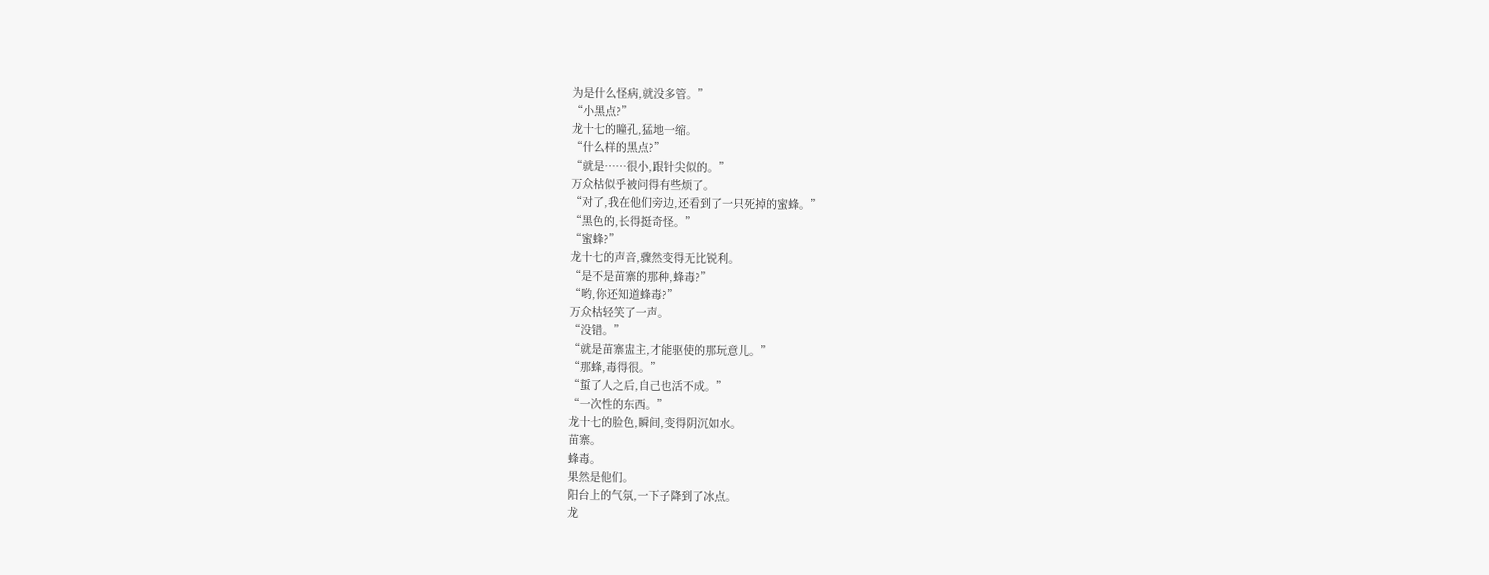为是什么怪病,就没多管。”
“小黑点?”
龙十七的瞳孔,猛地一缩。
“什么样的黑点?”
“就是……很小,跟针尖似的。”
万众枯似乎被问得有些烦了。
“对了,我在他们旁边,还看到了一只死掉的蜜蜂。”
“黑色的,长得挺奇怪。”
“蜜蜂?”
龙十七的声音,骤然变得无比锐利。
“是不是苗寨的那种,蜂毒?”
“哟,你还知道蜂毒?”
万众枯轻笑了一声。
“没错。”
“就是苗寨盅主,才能驱使的那玩意儿。”
“那蜂,毒得很。”
“蜇了人之后,自己也活不成。”
“一次性的东西。”
龙十七的脸色,瞬间,变得阴沉如水。
苗寨。
蜂毒。
果然是他们。
阳台上的气氛,一下子降到了冰点。
龙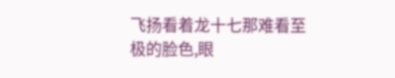飞扬看着龙十七那难看至极的脸色,眼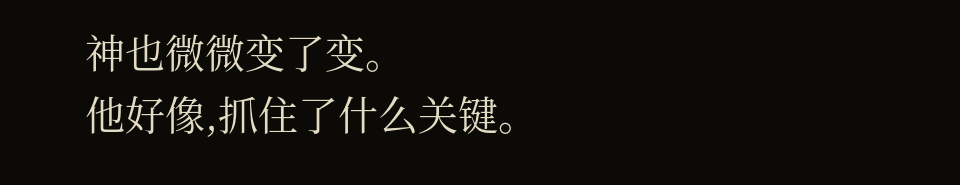神也微微变了变。
他好像,抓住了什么关键。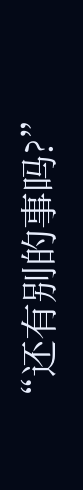“还有别的事吗?”